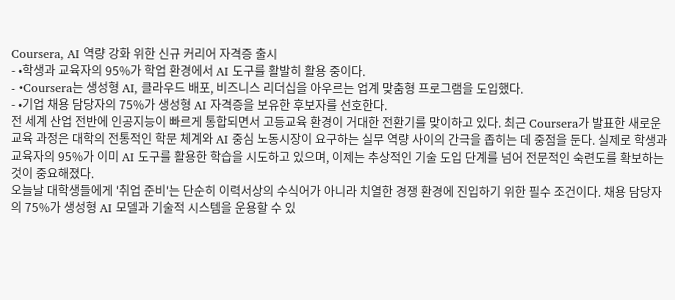Coursera, AI 역량 강화 위한 신규 커리어 자격증 출시
- •학생과 교육자의 95%가 학업 환경에서 AI 도구를 활발히 활용 중이다.
- •Coursera는 생성형 AI, 클라우드 배포, 비즈니스 리더십을 아우르는 업계 맞춤형 프로그램을 도입했다.
- •기업 채용 담당자의 75%가 생성형 AI 자격증을 보유한 후보자를 선호한다.
전 세계 산업 전반에 인공지능이 빠르게 통합되면서 고등교육 환경이 거대한 전환기를 맞이하고 있다. 최근 Coursera가 발표한 새로운 교육 과정은 대학의 전통적인 학문 체계와 AI 중심 노동시장이 요구하는 실무 역량 사이의 간극을 좁히는 데 중점을 둔다. 실제로 학생과 교육자의 95%가 이미 AI 도구를 활용한 학습을 시도하고 있으며, 이제는 추상적인 기술 도입 단계를 넘어 전문적인 숙련도를 확보하는 것이 중요해졌다.
오늘날 대학생들에게 '취업 준비'는 단순히 이력서상의 수식어가 아니라 치열한 경쟁 환경에 진입하기 위한 필수 조건이다. 채용 담당자의 75%가 생성형 AI 모델과 기술적 시스템을 운용할 수 있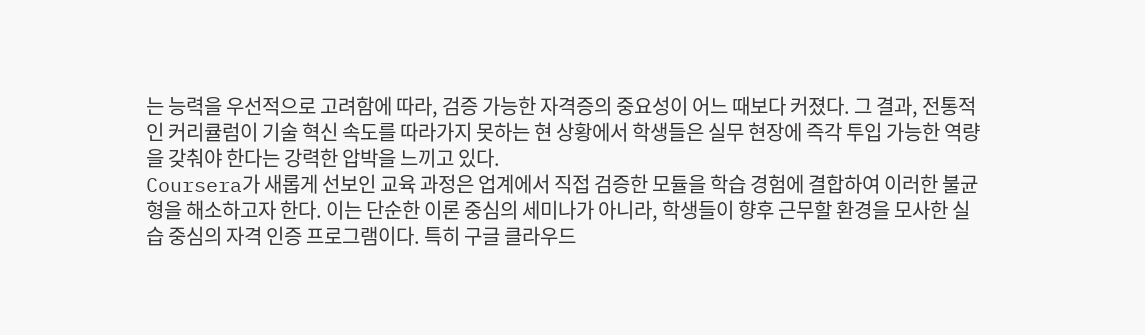는 능력을 우선적으로 고려함에 따라, 검증 가능한 자격증의 중요성이 어느 때보다 커졌다. 그 결과, 전통적인 커리큘럼이 기술 혁신 속도를 따라가지 못하는 현 상황에서 학생들은 실무 현장에 즉각 투입 가능한 역량을 갖춰야 한다는 강력한 압박을 느끼고 있다.
Coursera가 새롭게 선보인 교육 과정은 업계에서 직접 검증한 모듈을 학습 경험에 결합하여 이러한 불균형을 해소하고자 한다. 이는 단순한 이론 중심의 세미나가 아니라, 학생들이 향후 근무할 환경을 모사한 실습 중심의 자격 인증 프로그램이다. 특히 구글 클라우드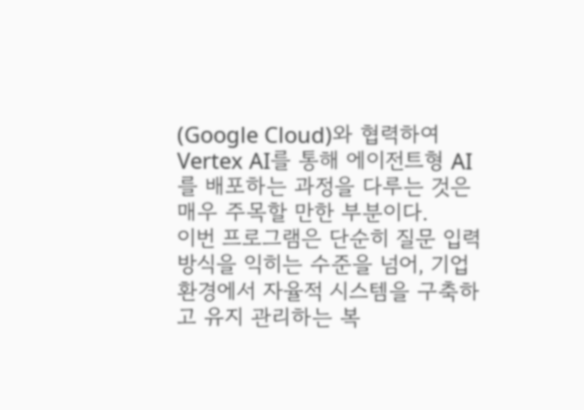(Google Cloud)와 협력하여 Vertex AI를 통해 에이전트형 AI를 배포하는 과정을 다루는 것은 매우 주목할 만한 부분이다.
이번 프로그램은 단순히 질문 입력 방식을 익히는 수준을 넘어, 기업 환경에서 자율적 시스템을 구축하고 유지 관리하는 복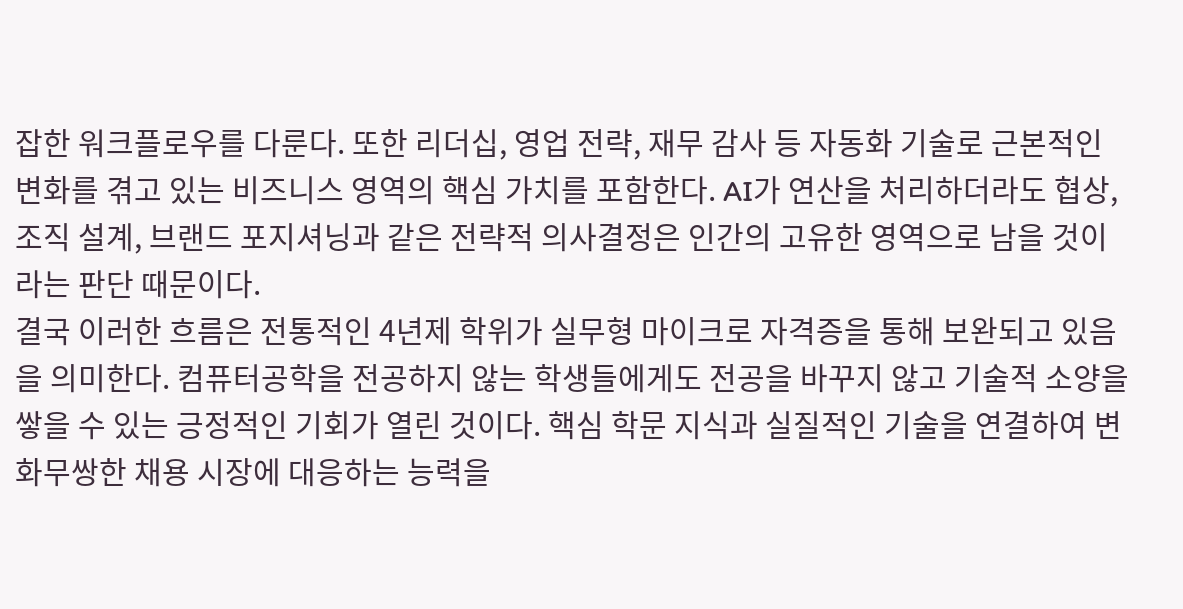잡한 워크플로우를 다룬다. 또한 리더십, 영업 전략, 재무 감사 등 자동화 기술로 근본적인 변화를 겪고 있는 비즈니스 영역의 핵심 가치를 포함한다. AI가 연산을 처리하더라도 협상, 조직 설계, 브랜드 포지셔닝과 같은 전략적 의사결정은 인간의 고유한 영역으로 남을 것이라는 판단 때문이다.
결국 이러한 흐름은 전통적인 4년제 학위가 실무형 마이크로 자격증을 통해 보완되고 있음을 의미한다. 컴퓨터공학을 전공하지 않는 학생들에게도 전공을 바꾸지 않고 기술적 소양을 쌓을 수 있는 긍정적인 기회가 열린 것이다. 핵심 학문 지식과 실질적인 기술을 연결하여 변화무쌍한 채용 시장에 대응하는 능력을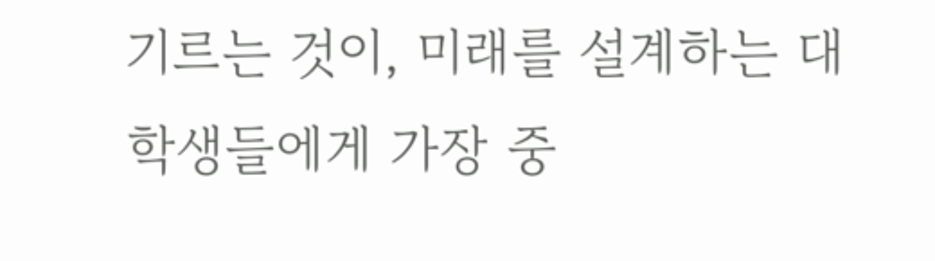기르는 것이, 미래를 설계하는 대학생들에게 가장 중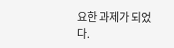요한 과제가 되었다.